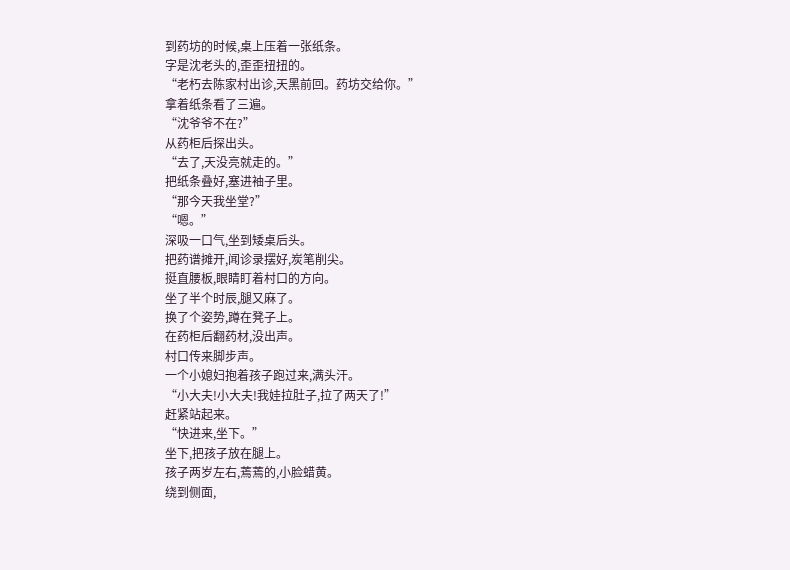到药坊的时候,桌上压着一张纸条。
字是沈老头的,歪歪扭扭的。
“老朽去陈家村出诊,天黑前回。药坊交给你。”
拿着纸条看了三遍。
“沈爷爷不在?”
从药柜后探出头。
“去了,天没亮就走的。”
把纸条叠好,塞进袖子里。
“那今天我坐堂?”
“嗯。”
深吸一口气,坐到矮桌后头。
把药谱摊开,闻诊录摆好,炭笔削尖。
挺直腰板,眼睛盯着村口的方向。
坐了半个时辰,腿又麻了。
换了个姿势,蹲在凳子上。
在药柜后翻药材,没出声。
村口传来脚步声。
一个小媳妇抱着孩子跑过来,满头汗。
“小大夫!小大夫!我娃拉肚子,拉了两天了!”
赶紧站起来。
“快进来,坐下。”
坐下,把孩子放在腿上。
孩子两岁左右,蔫蔫的,小脸蜡黄。
绕到侧面,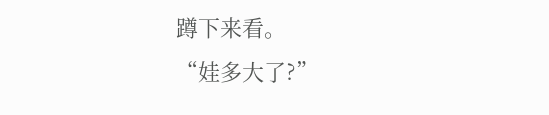蹲下来看。
“娃多大了?”